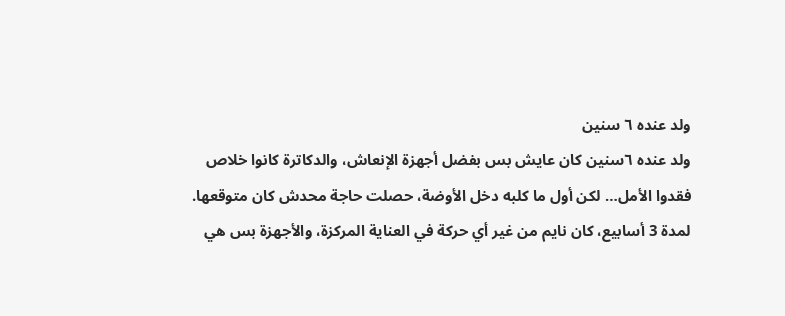ولد عنده ٦ سنين
ولد عنده ٦سنين كان عايش بس بفضل أجهزة الإنعاش، والدكاترة كانوا خلاص فقدوا الأمل… لكن أول ما كلبه دخل الأوضة، حصلت حاجة محدش كان متوقعها.
لمدة 3 أسابيع، كان نايم من غير أي حركة في العناية المركزة، والأجهزة بس هي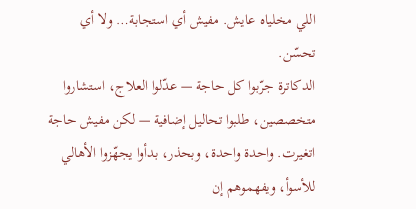اللي مخلياه عايش. مفيش أي استجابة… ولا أي تحسّن.
الدكاترة جرّبوا كل حاجة — عدّلوا العلاج، استشاروا متخصصين، طلبوا تحاليل إضافية — لكن مفيش حاجة اتغيرت. واحدة واحدة، وبحذر، بدأوا يجهّزوا الأهالي للأسوأ، ويفهموهم إن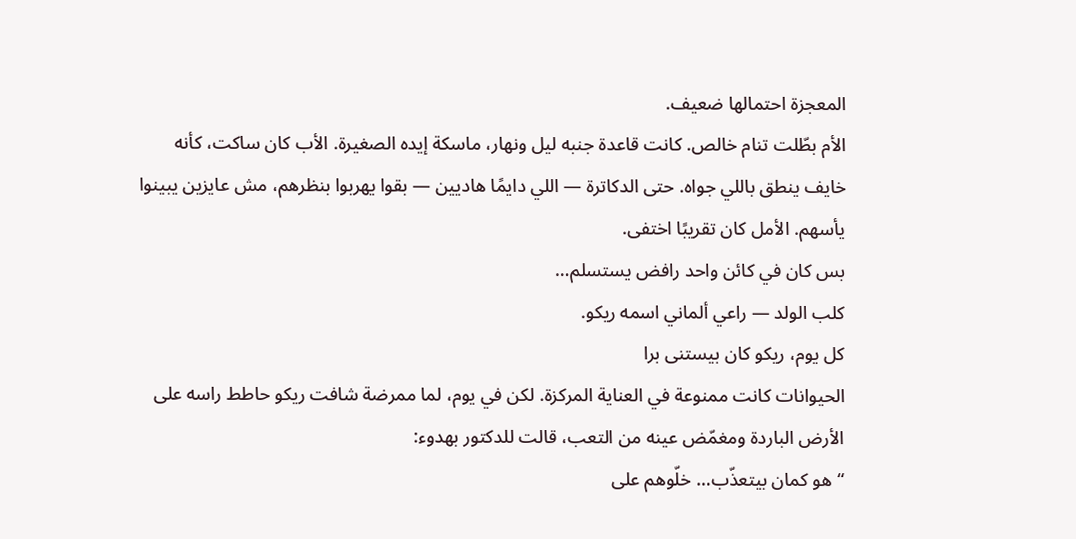المعجزة احتمالها ضعيف.
الأم بطّلت تنام خالص. كانت قاعدة جنبه ليل ونهار، ماسكة إيده الصغيرة. الأب كان ساكت، كأنه خايف ينطق باللي جواه. حتى الدكاترة — اللي دايمًا هاديين — بقوا يهربوا بنظرهم، مش عايزين يبينوا يأسهم. الأمل كان تقريبًا اختفى.
بس كان في كائن واحد رافض يستسلم…
كلب الولد — راعي ألماني اسمه ريكو.
كل يوم، ريكو كان بيستنى برا
الحيوانات كانت ممنوعة في العناية المركزة. لكن في يوم، لما ممرضة شافت ريكو حاطط راسه على الأرض الباردة ومغمّض عينه من التعب، قالت للدكتور بهدوء:
“هو كمان بيتعذّب… خلّوهم على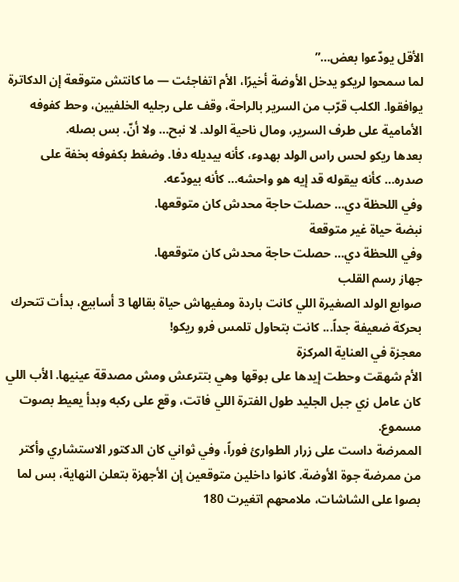الأقل يودّعوا بعض…”
لما سمحوا لريكو يدخل الأوضة أخيرًا، الأم اتفاجئت — ما كانتش متوقعة إن الدكاترة يوافقوا. الكلب قرّب من السرير بالراحة، وقف على رجليه الخلفيين، وحط كفوفه الأمامية على طرف السرير، ومال ناحية الولد. لا نبح… ولا أنّ. بس بصله.
بعدها ريكو لحس راس الولد بهدوء، كأنه بيديله دفا. وضغط بكفوفه بخفة على صدره… كأنه بيقوله قد إيه هو واحشه… كأنه بيودّعه.
وفي اللحظة دي… حصلت حاجة محدش كان متوقعها.
نبضة حياة غير متوقعة
وفي اللحظة دي… حصلت حاجة محدش كان متوقعها.
جهاز رسم القلب
صوابع الولد الصغيرة اللي كانت باردة ومفيهاش حياة بقالها 3 أسابيع، بدأت تتحرك بحركة ضعيفة جداً... كانت بتحاول تلمس فرو ريكو!
معجزة في العناية المركزة
الأم شهقت وحطت إيدها على بوقها وهي بتترعش ومش مصدقة عينيها. الأب اللي كان عامل زي جبل الجليد طول الفترة اللي فاتت، وقع على ركبه وبدأ يعيط بصوت مسموع.
الممرضة داست على زرار الطوارئ فوراً، وفي ثواني كان الدكتور الاستشاري وأكتر من ممرضة جوة الأوضة. كانوا داخلين متوقعين إن الأجهزة بتعلن النهاية، بس لما بصوا على الشاشات، ملامحهم اتغيرت 180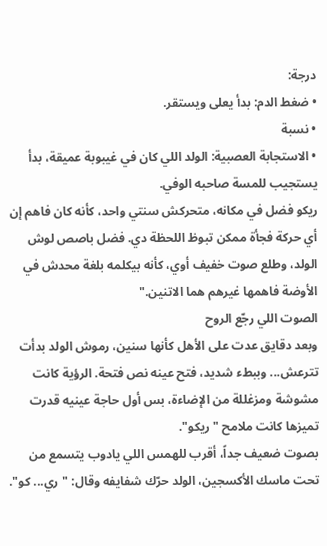درجة:
• ضغط الدم: بدأ يعلى ويستقر.
• نسبة
• الاستجابة العصبية: الولد اللي كان في غيبوبة عميقة، بدأ يستجيب للمسة صاحبه الوفي.
ريكو فضل في مكانه، متحركش سنتي واحد، كأنه كان فاهم إن أي حركة فجأة ممكن تبوظ اللحظة دي. فضل باصص لوش الولد، وطلع صوت خفيف أوي، كأنه بيكلمه بلغة محدش في الأوضة فاهمها غيرهم هما الاتنين."
الصوت اللي رجّع الروح
وبعد دقايق عدت على الأهل كأنها سنين، رموش الولد بدأت تترعش... وببطء شديد، فتح عينه نص فتحة. الرؤية كانت مشوشة ومزغللة من الإضاءة، بس أول حاجة عينيه قدرت تميزها كانت ملامح "ريكو".
بصوت ضعيف جداً، أقرب للهمس اللي يادوب يتسمع من تحت ماسك الأكسجين، الولد حرّك شفايفه وقال: "ري... كو".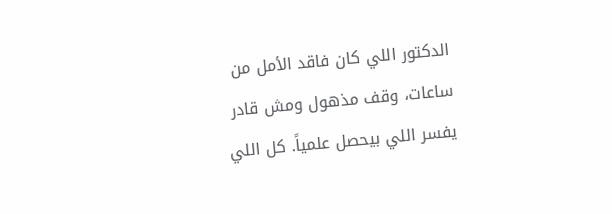الدكتور اللي كان فاقد الأمل من ساعات، وقف مذهول ومش قادر يفسر اللي بيحصل علمياً. كل اللي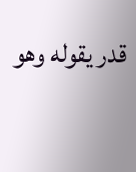قدر يقوله وهو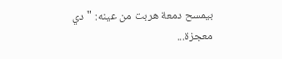بيمسح دمعة هربت من عينه: "دي معجزة...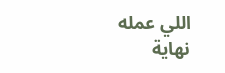اللي عمله
نهاية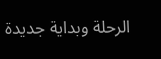الرحلة وبداية جديدة